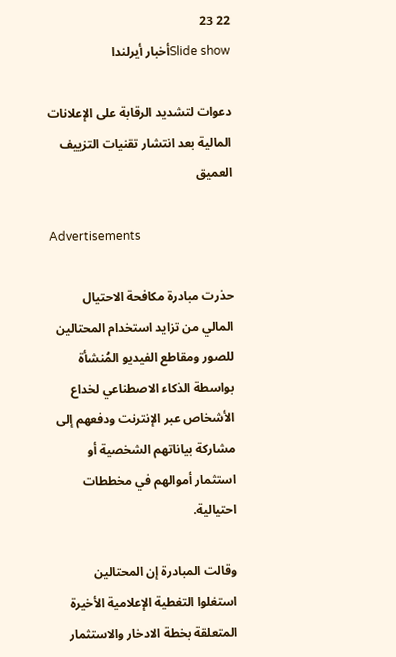22 23
Slide showأخبار أيرلندا

دعوات لتشديد الرقابة على الإعلانات المالية بعد انتشار تقنيات التزييف العميق

Advertisements

حذرت مبادرة مكافحة الاحتيال المالي من تزايد استخدام المحتالين للصور ومقاطع الفيديو المُنشأة بواسطة الذكاء الاصطناعي لخداع الأشخاص عبر الإنترنت ودفعهم إلى مشاركة بياناتهم الشخصية أو استثمار أموالهم في مخططات احتيالية.

وقالت المبادرة إن المحتالين استغلوا التغطية الإعلامية الأخيرة المتعلقة بخطة الادخار والاستثمار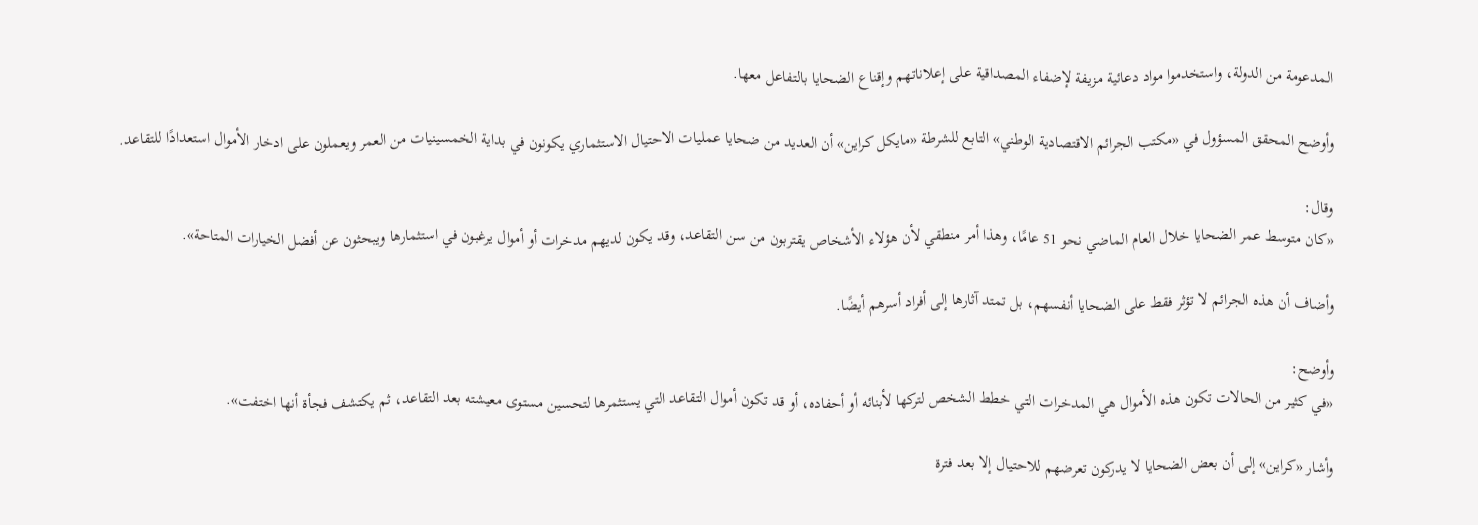المدعومة من الدولة، واستخدموا مواد دعائية مزيفة لإضفاء المصداقية على إعلاناتهم وإقناع الضحايا بالتفاعل معها.

وأوضح المحقق المسؤول في «مكتب الجرائم الاقتصادية الوطني» التابع للشرطة «مايكل كراين» أن العديد من ضحايا عمليات الاحتيال الاستثماري يكونون في بداية الخمسينيات من العمر ويعملون على ادخار الأموال استعدادًا للتقاعد.

وقال:
«كان متوسط عمر الضحايا خلال العام الماضي نحو 51 عامًا، وهذا أمر منطقي لأن هؤلاء الأشخاص يقتربون من سن التقاعد، وقد يكون لديهم مدخرات أو أموال يرغبون في استثمارها ويبحثون عن أفضل الخيارات المتاحة».

وأضاف أن هذه الجرائم لا تؤثر فقط على الضحايا أنفسهم، بل تمتد آثارها إلى أفراد أسرهم أيضًا.

وأوضح:
«في كثير من الحالات تكون هذه الأموال هي المدخرات التي خطط الشخص لتركها لأبنائه أو أحفاده، أو قد تكون أموال التقاعد التي يستثمرها لتحسين مستوى معيشته بعد التقاعد، ثم يكتشف فجأة أنها اختفت».

وأشار «كراين» إلى أن بعض الضحايا لا يدركون تعرضهم للاحتيال إلا بعد فترة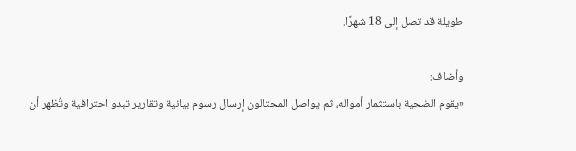طويلة قد تصل إلى 18 شهرًا.

وأضاف:
«يقوم الضحية باستثمار أمواله، ثم يواصل المحتالون إرسال رسوم بيانية وتقارير تبدو احترافية وتُظهر أن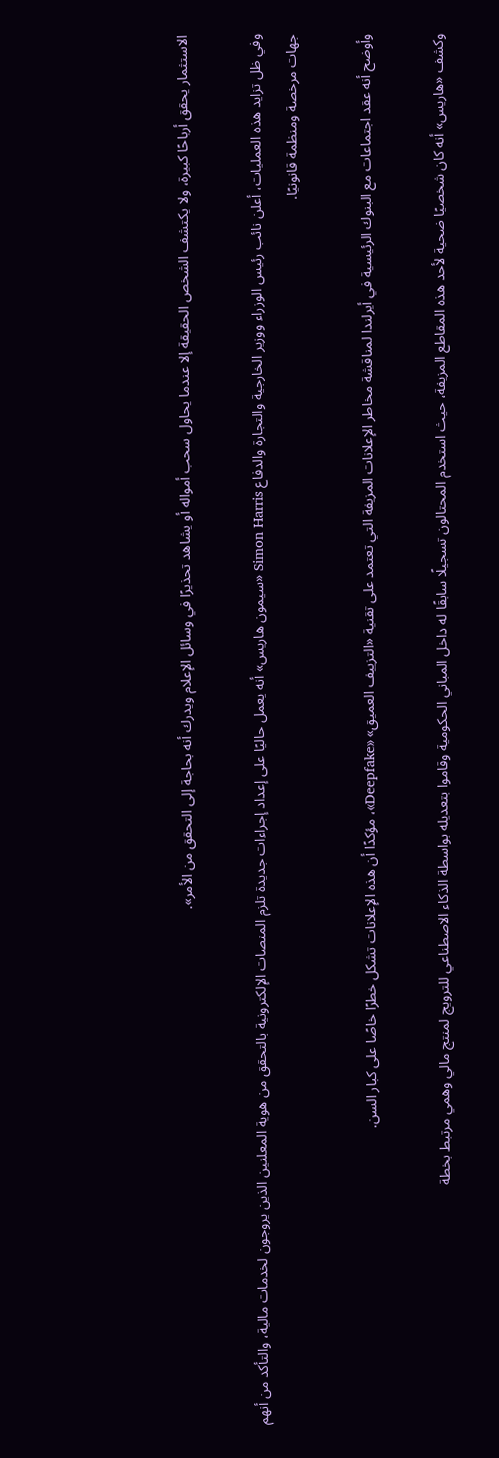الاستثمار يحقق أرباحًا كبيرة، ولا يكتشف الشخص الحقيقة إلا عندما يحاول سحب أمواله أو يشاهد تحذيرًا في وسائل الإعلام ويدرك أنه بحاجة إلى التحقق من الأمر».

وفي ظل تزايد هذه العمليات، أعلن نائب رئيس الوزراء ووزير الخارجية والتجارة والدفاع Simon Harris «سيمون هاريس» أنه يعمل حاليًا على إعداد إجراءات جديدة تلزم المنصات الإلكترونية بالتحقق من هوية المعلنين الذين يروجون لخدمات مالية، والتأكد من أنهم جهات مرخصة ومنظمة قانونيًا.

وأوضح أنه عقد اجتماعات مع البنوك الرئيسية في أيرلندا لمناقشة مخاطر الإعلانات المزيفة التي تعتمد على تقنية «التزييف العميق» «Deepfake»، مؤكدًا أن هذه الإعلانات تشكل خطرًا خاصًا على كبار السن.

وكشف «هاريس» أنه كان شخصيًا ضحية لأحد هذه المقاطع المزيفة، حيث استخدم المحتالون تسجيلًا سابقًا له داخل المباني الحكومية وقاموا بتعديله بواسطة الذكاء الاصطناعي للترويج لمنتج مالي وهمي مرتبط بخطة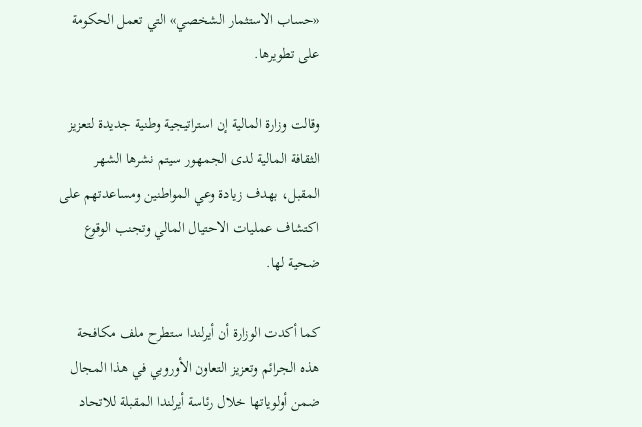«حساب الاستثمار الشخصي» التي تعمل الحكومة على تطويرها.

وقالت وزارة المالية إن استراتيجية وطنية جديدة لتعزيز الثقافة المالية لدى الجمهور سيتم نشرها الشهر المقبل، بهدف زيادة وعي المواطنين ومساعدتهم على اكتشاف عمليات الاحتيال المالي وتجنب الوقوع ضحية لها.

كما أكدت الوزارة أن أيرلندا ستطرح ملف مكافحة هذه الجرائم وتعزيز التعاون الأوروبي في هذا المجال ضمن أولوياتها خلال رئاسة أيرلندا المقبلة للاتحاد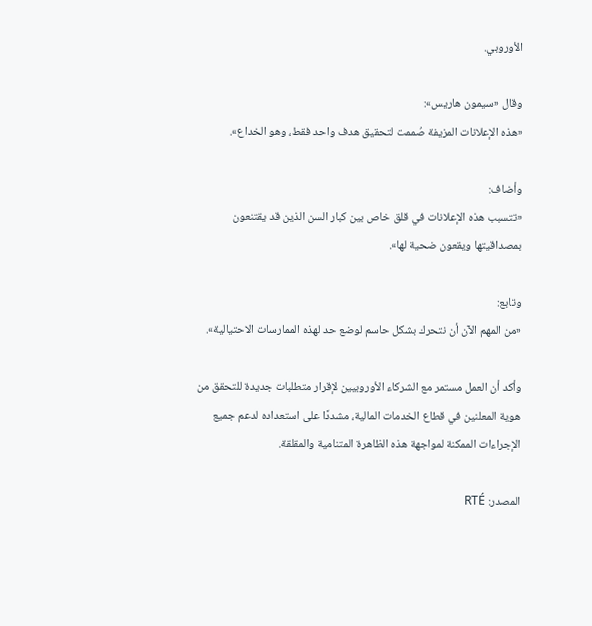الأوروبي.

وقال «سيمون هاريس»:
«هذه الإعلانات المزيفة صُممت لتحقيق هدف واحد فقط، وهو الخداع».

وأضاف:
«تتسبب هذه الإعلانات في قلق خاص بين كبار السن الذين قد يقتنعون بمصداقيتها ويقعون ضحية لها».

وتابع:
«من المهم الآن أن نتحرك بشكل حاسم لوضع حد لهذه الممارسات الاحتيالية».

وأكد أن العمل مستمر مع الشركاء الأوروبيين لإقرار متطلبات جديدة للتحقق من هوية المعلنين في قطاع الخدمات المالية، مشددًا على استعداده لدعم جميع الإجراءات الممكنة لمواجهة هذه الظاهرة المتنامية والمقلقة.

المصدر: RTÉ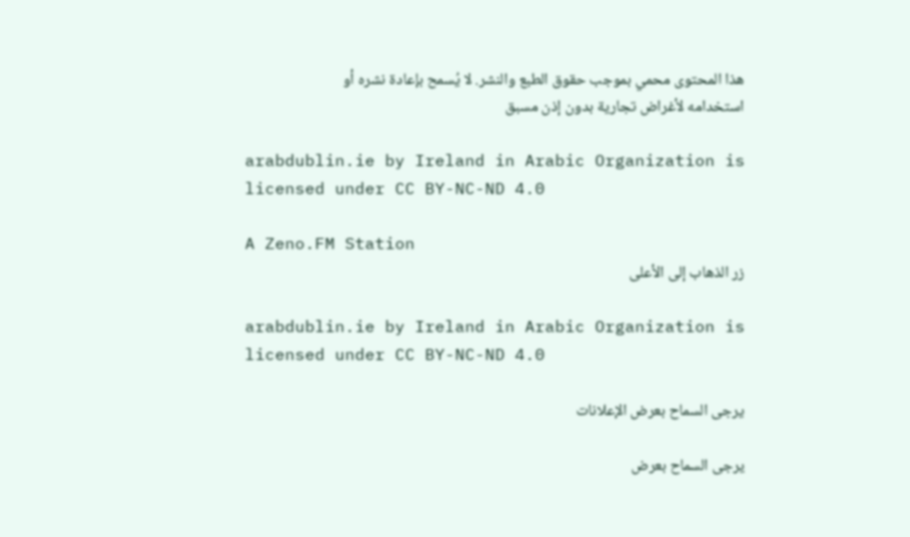هذا المحتوى محمي بموجب حقوق الطبع والنشر. لا يُسمح بإعادة نشره أو استخدامه لأغراض تجارية بدون إذن مسبق

arabdublin.ie by Ireland in Arabic Organization is licensed under CC BY-NC-ND 4.0

A Zeno.FM Station
زر الذهاب إلى الأعلى

arabdublin.ie by Ireland in Arabic Organization is licensed under CC BY-NC-ND 4.0

يرجى السماح بعرض الإعلانات

يرجى السماح بعرض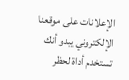الإعلانات على موقعنا الإلكتروني يبدو أنك تستخدم أداة لحظر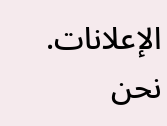الإعلانات. نحن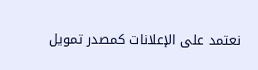نعتمد على الإعلانات كمصدر تمويل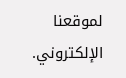لموقعنا الإلكتروني.